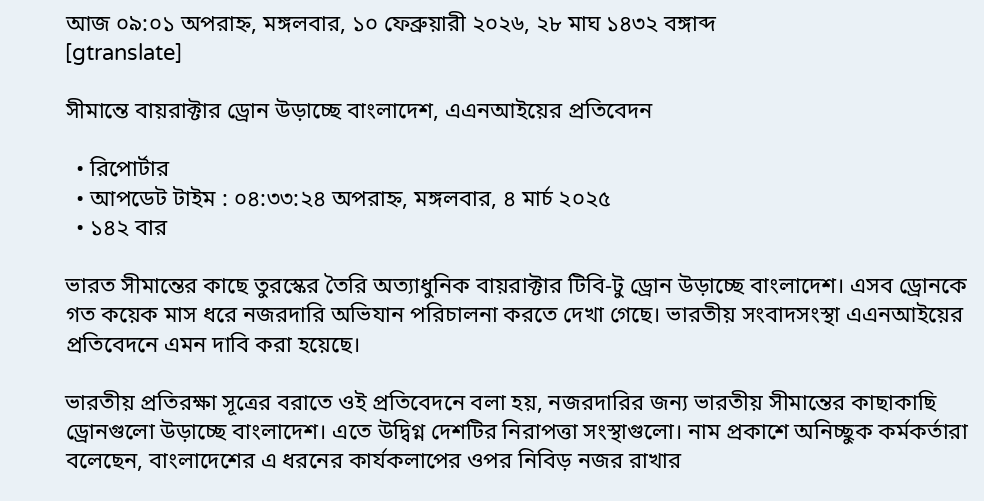আজ ০৯:০১ অপরাহ্ন, মঙ্গলবার, ১০ ফেব্রুয়ারী ২০২৬, ২৮ মাঘ ১৪৩২ বঙ্গাব্দ
[gtranslate]

সীমান্তে বায়রাক্টার ড্রোন উড়াচ্ছে বাংলাদেশ, এএনআইয়ের প্রতিবেদন

  • রিপোর্টার
  • আপডেট টাইম : ০৪:৩৩:২৪ অপরাহ্ন, মঙ্গলবার, ৪ মার্চ ২০২৫
  • ১৪২ বার

ভারত সীমান্তের কাছে তুরস্কের তৈরি অত্যাধুনিক বায়রাক্টার টিবি-টু ড্রোন উড়াচ্ছে বাংলাদেশ। এসব ড্রোনকে গত কয়েক মাস ধরে নজরদারি অভিযান পরিচালনা করতে দেখা গেছে। ভারতীয় সংবাদসংস্থা এএনআইয়ের প্রতিবেদনে এমন দাবি করা হয়েছে।

ভারতীয় প্রতিরক্ষা সূত্রের বরাতে ওই প্রতিবেদনে বলা হয়, নজরদারির জন্য ভারতীয় সীমান্তের কাছাকাছি ড্রোনগুলো উড়াচ্ছে বাংলাদেশ। এতে উদ্বিগ্ন দেশটির নিরাপত্তা সংস্থাগুলো। নাম প্রকাশে অনিচ্ছুক কর্মকর্তারা বলেছেন, বাংলাদেশের এ ধরনের কার্যকলাপের ওপর নিবিড় নজর রাখার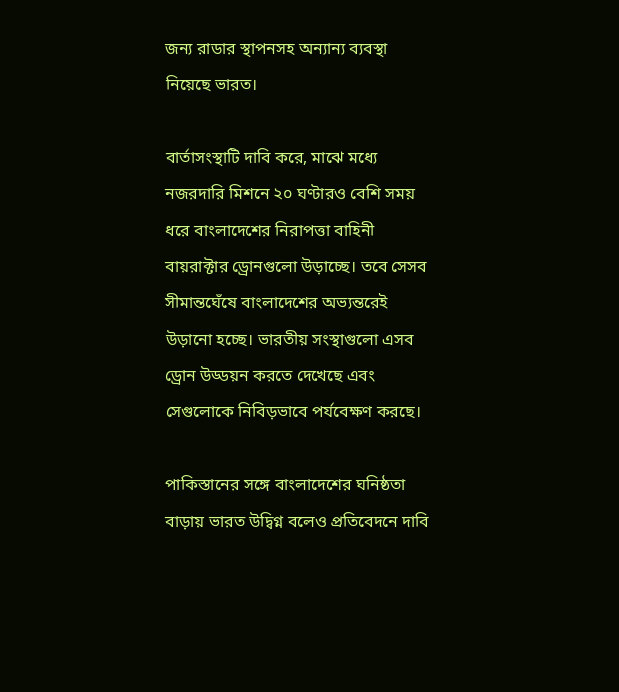জন্য রাডার স্থাপনসহ অন্যান্য ব্যবস্থা নিয়েছে ভারত।

বার্তাসংস্থাটি দাবি করে, মাঝে মধ্যে নজরদারি মিশনে ২০ ঘণ্টারও বেশি সময় ধরে বাংলাদেশের নিরাপত্তা বাহিনী বায়রাক্টার ড্রোনগুলো উড়াচ্ছে। তবে সেসব সীমান্তঘেঁষে বাংলাদেশের অভ্যন্তরেই উড়ানো হচ্ছে। ভারতীয় সংস্থাগুলো এসব ড্রোন উড্ডয়ন করতে দেখেছে এবং সেগুলোকে নিবিড়ভাবে পর্যবেক্ষণ করছে।

পাকিস্তানের সঙ্গে বাংলাদেশের ঘনিষ্ঠতা বাড়ায় ভারত উদ্বিগ্ন বলেও প্রতিবেদনে দাবি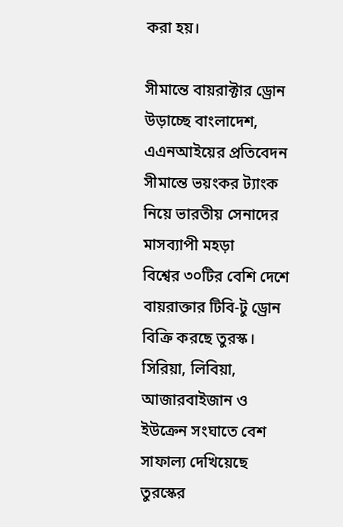করা হয়।

সীমান্তে বায়রাক্টার ড্রোন উড়াচ্ছে বাংলাদেশ, এএনআইয়ের প্রতিবেদন
সীমান্তে ভয়ংকর ট্যাংক নিয়ে ভারতীয় সেনাদের মাসব্যাপী মহড়া
বিশ্বের ৩০টির বেশি দেশে বায়রাক্তার টিবি-টু ড্রোন বিক্রি করছে তুরস্ক। সিরিয়া, লিবিয়া, আজারবাইজান ও ইউক্রেন সংঘাতে বেশ সাফাল্য দেখিয়েছে তুরস্কের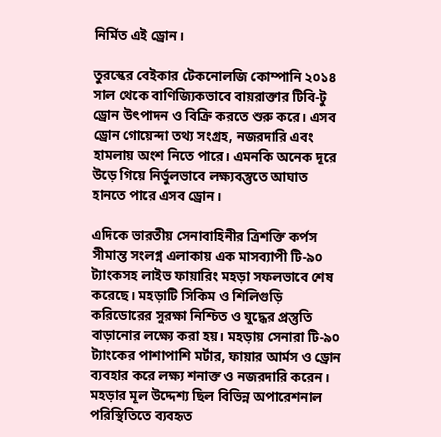নির্মিত এই ড্রোন।

তুরস্কের বেইকার টেকনোলজি কোম্পানি ২০১৪ সাল থেকে বাণিজ্যিকভাবে বায়রাক্তার টিবি-টু ড্রোন উৎপাদন ও বিক্রি করতে শুরু করে। এসব ড্রোন গোয়েন্দা তথ্য সংগ্রহ, নজরদারি এবং হামলায় অংশ নিতে পারে। এমনকি অনেক দূরে উড়ে গিয়ে নির্ভুলভাবে লক্ষ্যবস্তুতে আঘাত হানতে পারে এসব ড্রোন।

এদিকে ভারতীয় সেনাবাহিনীর ত্রিশক্তি কর্পস সীমান্ত সংলগ্ন এলাকায় এক মাসব্যাপী টি-৯০ ট্যাংকসহ লাইভ ফায়ারিং মহড়া সফলভাবে শেষ করেছে। মহড়াটি সিকিম ও শিলিগুড়ি করিডোরের সুরক্ষা নিশ্চিত ও যুদ্ধের প্রস্তুতি বাড়ানোর লক্ষ্যে করা হয়। মহড়ায় সেনারা টি-৯০ ট্যাংকের পাশাপাশি মর্টার, ফায়ার আর্মস ও ড্রোন ব্যবহার করে লক্ষ্য শনাক্ত ও নজরদারি করেন। মহড়ার মূল উদ্দেশ্য ছিল বিভিন্ন অপারেশনাল পরিস্থিতিতে ব্যবহৃত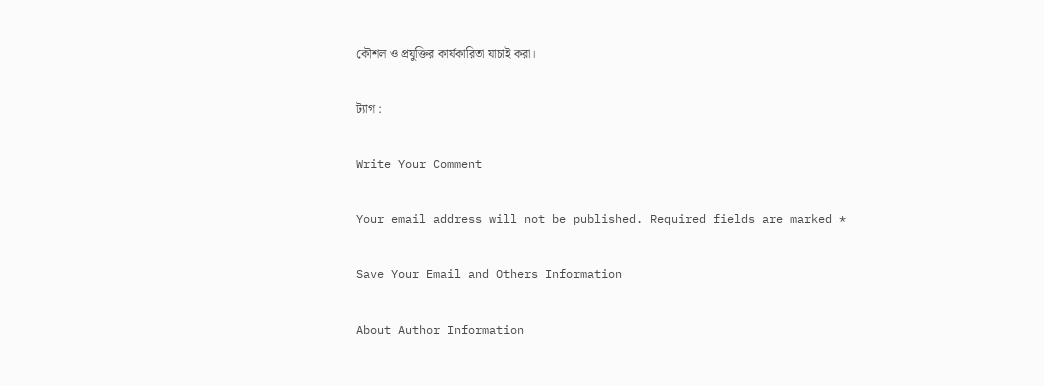কৌশল ও প্রযুক্তির কার্যকারিতা যাচাই করা।

ট্যাগ :

Write Your Comment

Your email address will not be published. Required fields are marked *

Save Your Email and Others Information

About Author Information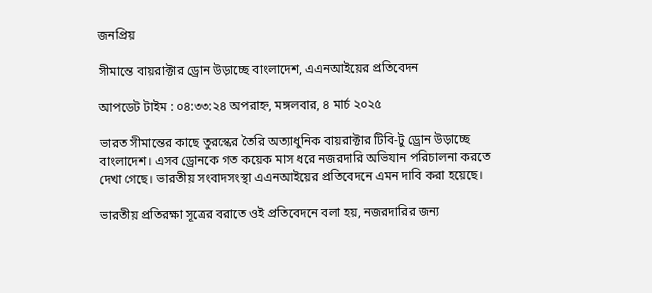জনপ্রিয়

সীমান্তে বায়রাক্টার ড্রোন উড়াচ্ছে বাংলাদেশ, এএনআইয়ের প্রতিবেদন

আপডেট টাইম : ০৪:৩৩:২৪ অপরাহ্ন, মঙ্গলবার, ৪ মার্চ ২০২৫

ভারত সীমান্তের কাছে তুরস্কের তৈরি অত্যাধুনিক বায়রাক্টার টিবি-টু ড্রোন উড়াচ্ছে বাংলাদেশ। এসব ড্রোনকে গত কয়েক মাস ধরে নজরদারি অভিযান পরিচালনা করতে দেখা গেছে। ভারতীয় সংবাদসংস্থা এএনআইয়ের প্রতিবেদনে এমন দাবি করা হয়েছে।

ভারতীয় প্রতিরক্ষা সূত্রের বরাতে ওই প্রতিবেদনে বলা হয়, নজরদারির জন্য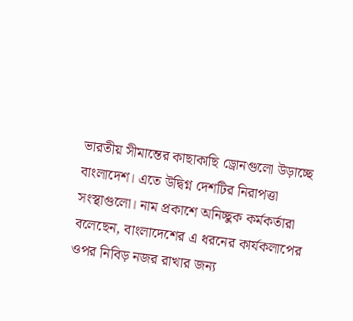ভারতীয় সীমান্তের কাছাকাছি ড্রোনগুলো উড়াচ্ছে বাংলাদেশ। এতে উদ্বিগ্ন দেশটির নিরাপত্তা সংস্থাগুলো। নাম প্রকাশে অনিচ্ছুক কর্মকর্তারা বলেছেন, বাংলাদেশের এ ধরনের কার্যকলাপের ওপর নিবিড় নজর রাখার জন্য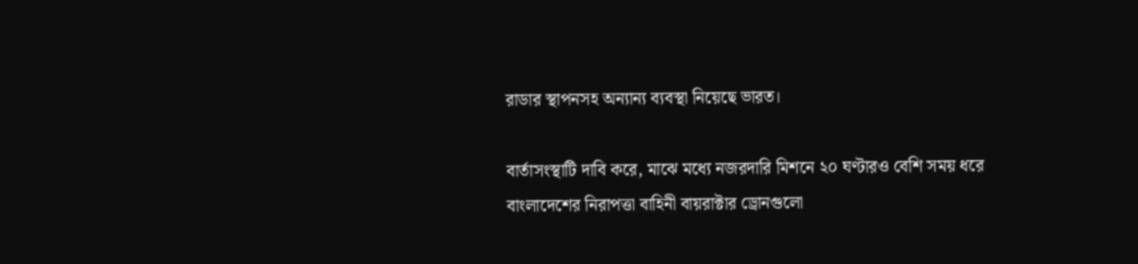রাডার স্থাপনসহ অন্যান্য ব্যবস্থা নিয়েছে ভারত।

বার্তাসংস্থাটি দাবি করে, মাঝে মধ্যে নজরদারি মিশনে ২০ ঘণ্টারও বেশি সময় ধরে বাংলাদেশের নিরাপত্তা বাহিনী বায়রাক্টার ড্রোনগুলো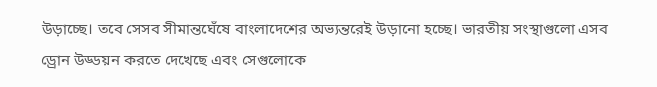উড়াচ্ছে। তবে সেসব সীমান্তঘেঁষে বাংলাদেশের অভ্যন্তরেই উড়ানো হচ্ছে। ভারতীয় সংস্থাগুলো এসব ড্রোন উড্ডয়ন করতে দেখেছে এবং সেগুলোকে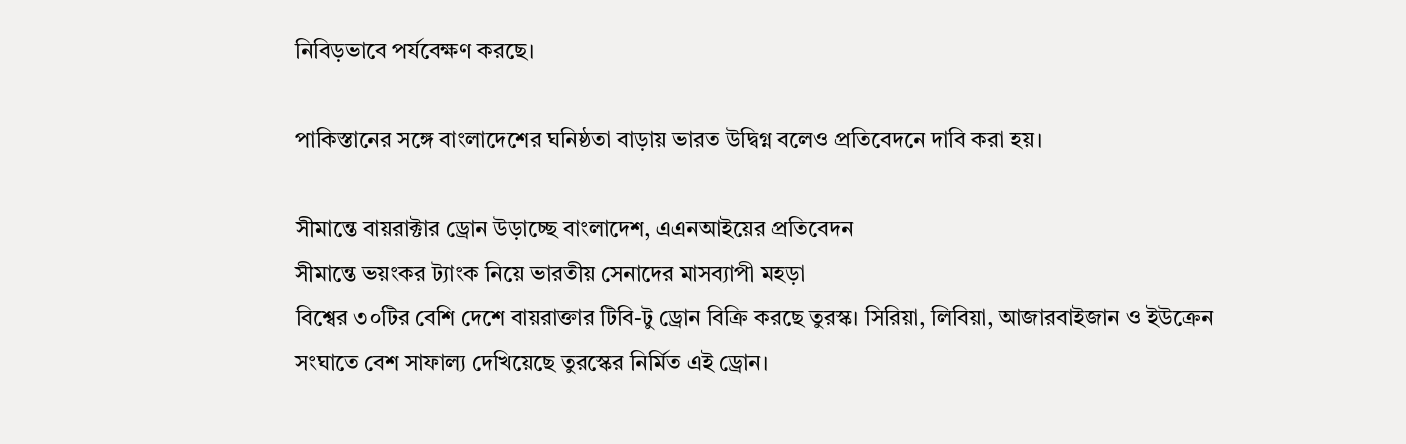নিবিড়ভাবে পর্যবেক্ষণ করছে।

পাকিস্তানের সঙ্গে বাংলাদেশের ঘনিষ্ঠতা বাড়ায় ভারত উদ্বিগ্ন বলেও প্রতিবেদনে দাবি করা হয়।

সীমান্তে বায়রাক্টার ড্রোন উড়াচ্ছে বাংলাদেশ, এএনআইয়ের প্রতিবেদন
সীমান্তে ভয়ংকর ট্যাংক নিয়ে ভারতীয় সেনাদের মাসব্যাপী মহড়া
বিশ্বের ৩০টির বেশি দেশে বায়রাক্তার টিবি-টু ড্রোন বিক্রি করছে তুরস্ক। সিরিয়া, লিবিয়া, আজারবাইজান ও ইউক্রেন সংঘাতে বেশ সাফাল্য দেখিয়েছে তুরস্কের নির্মিত এই ড্রোন।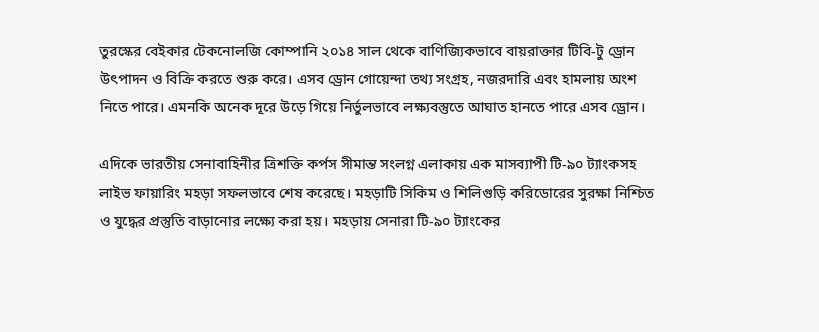তুরস্কের বেইকার টেকনোলজি কোম্পানি ২০১৪ সাল থেকে বাণিজ্যিকভাবে বায়রাক্তার টিবি-টু ড্রোন উৎপাদন ও বিক্রি করতে শুরু করে। এসব ড্রোন গোয়েন্দা তথ্য সংগ্রহ, নজরদারি এবং হামলায় অংশ নিতে পারে। এমনকি অনেক দূরে উড়ে গিয়ে নির্ভুলভাবে লক্ষ্যবস্তুতে আঘাত হানতে পারে এসব ড্রোন।

এদিকে ভারতীয় সেনাবাহিনীর ত্রিশক্তি কর্পস সীমান্ত সংলগ্ন এলাকায় এক মাসব্যাপী টি-৯০ ট্যাংকসহ লাইভ ফায়ারিং মহড়া সফলভাবে শেষ করেছে। মহড়াটি সিকিম ও শিলিগুড়ি করিডোরের সুরক্ষা নিশ্চিত ও যুদ্ধের প্রস্তুতি বাড়ানোর লক্ষ্যে করা হয়। মহড়ায় সেনারা টি-৯০ ট্যাংকের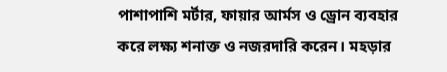পাশাপাশি মর্টার, ফায়ার আর্মস ও ড্রোন ব্যবহার করে লক্ষ্য শনাক্ত ও নজরদারি করেন। মহড়ার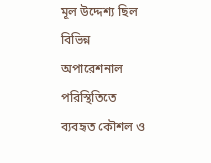মূল উদ্দেশ্য ছিল বিভিন্ন অপারেশনাল পরিস্থিতিতে ব্যবহৃত কৌশল ও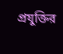প্রযুক্তির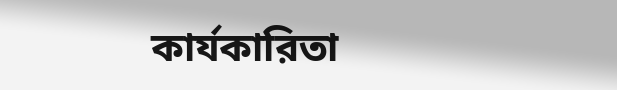কার্যকারিতা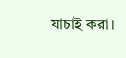যাচাই করা।